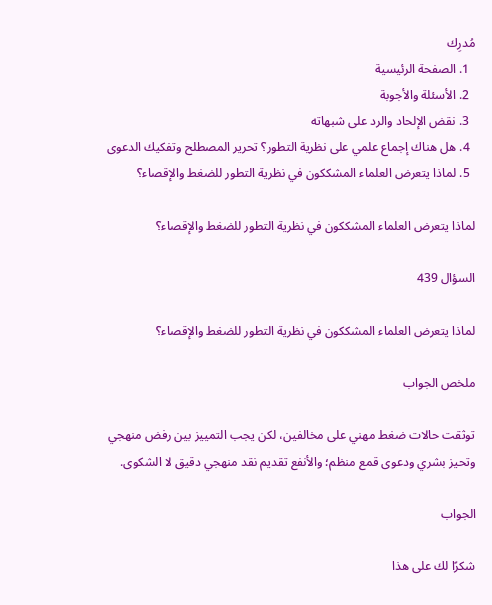مُدرِك
  1. الصفحة الرئيسية
  2. الأسئلة والأجوبة
  3. نقض الإلحاد والرد على شبهاته
  4. هل هناك إجماع علمي على نظرية التطور؟ تحرير المصطلح وتفكيك الدعوى
  5. لماذا يتعرض العلماء المشككون في نظرية التطور للضغط والإقصاء؟

لماذا يتعرض العلماء المشككون في نظرية التطور للضغط والإقصاء؟

السؤال 439

لماذا يتعرض العلماء المشككون في نظرية التطور للضغط والإقصاء؟

ملخص الجواب

توثقت حالات ضغط مهني على مخالفين، لكن يجب التمييز بين رفض منهجي وتحيز بشري ودعوى قمع منظم؛ والأنفع تقديم نقد منهجي دقيق لا الشكوى.

الجواب

شكرًا لك على هذا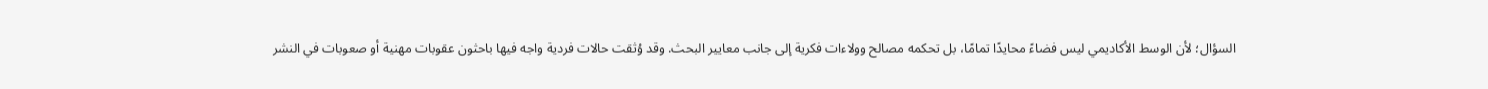السؤال؛ لأن الوسط الأكاديمي ليس فضاءً محايدًا تمامًا، بل تحكمه مصالح وولاءات فكرية إلى جانب معايير البحث. وقد وُثقت حالات فردية واجه فيها باحثون عقوبات مهنية أو صعوبات في النشر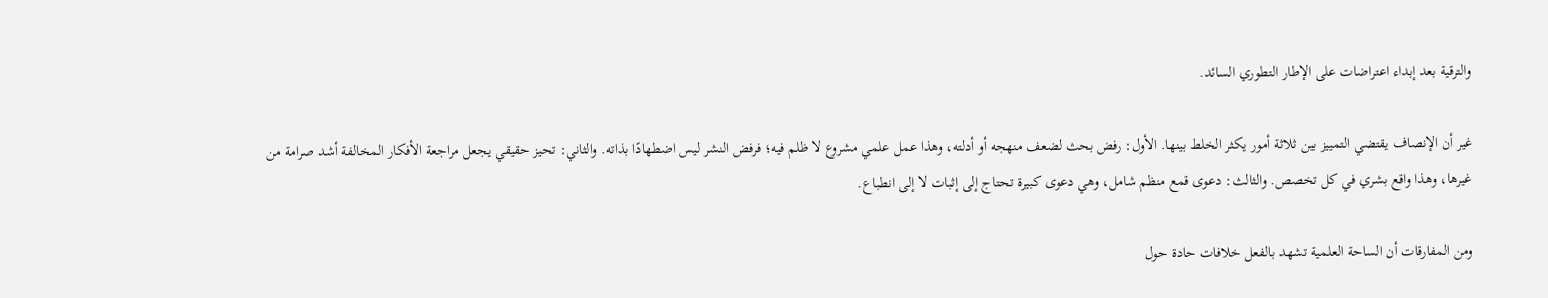والترقية بعد إبداء اعتراضات على الإطار التطوري السائد.

غير أن الإنصاف يقتضي التمييز بين ثلاثة أمور يكثر الخلط بينها. الأول: رفض بحث لضعف منهجه أو أدلته، وهذا عمل علمي مشروع لا ظلم فيه؛ فرفض النشر ليس اضطهادًا بذاته. والثاني: تحيز حقيقي يجعل مراجعة الأفكار المخالفة أشد صرامة من غيرها، وهذا واقع بشري في كل تخصص. والثالث: دعوى قمع منظم شامل، وهي دعوى كبيرة تحتاج إلى إثبات لا إلى انطباع.

ومن المفارقات أن الساحة العلمية تشهد بالفعل خلافات حادة حول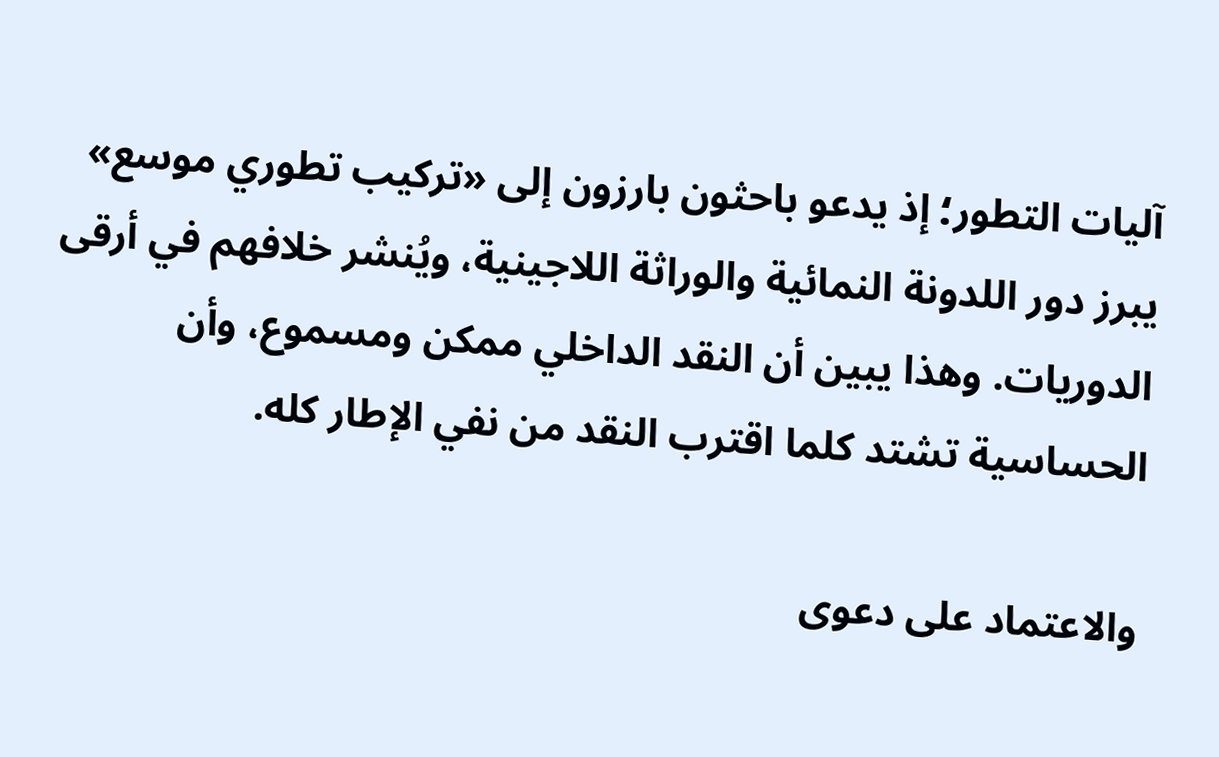آليات التطور؛ إذ يدعو باحثون بارزون إلى «تركيب تطوري موسع» يبرز دور اللدونة النمائية والوراثة اللاجينية، ويُنشر خلافهم في أرقى الدوريات. وهذا يبين أن النقد الداخلي ممكن ومسموع، وأن الحساسية تشتد كلما اقترب النقد من نفي الإطار كله.

والاعتماد على دعوى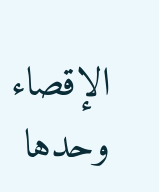الإقصاء وحدها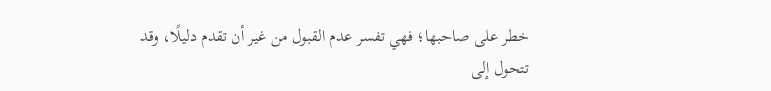خطر على صاحبها؛ فهي تفسر عدم القبول من غير أن تقدم دليلًا، وقد تتحول إلى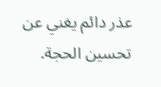عذر دائم يغني عن تحسين الحجة.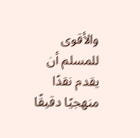والأقوى للمسلم أن يقدم نقدًا منهجيًا دقيقًا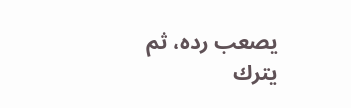يصعب رده، ثم يترك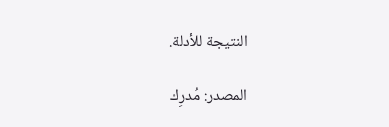النتيجة للأدلة.

المصدر: مُدرِك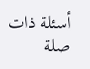أسئلة ذات صلة